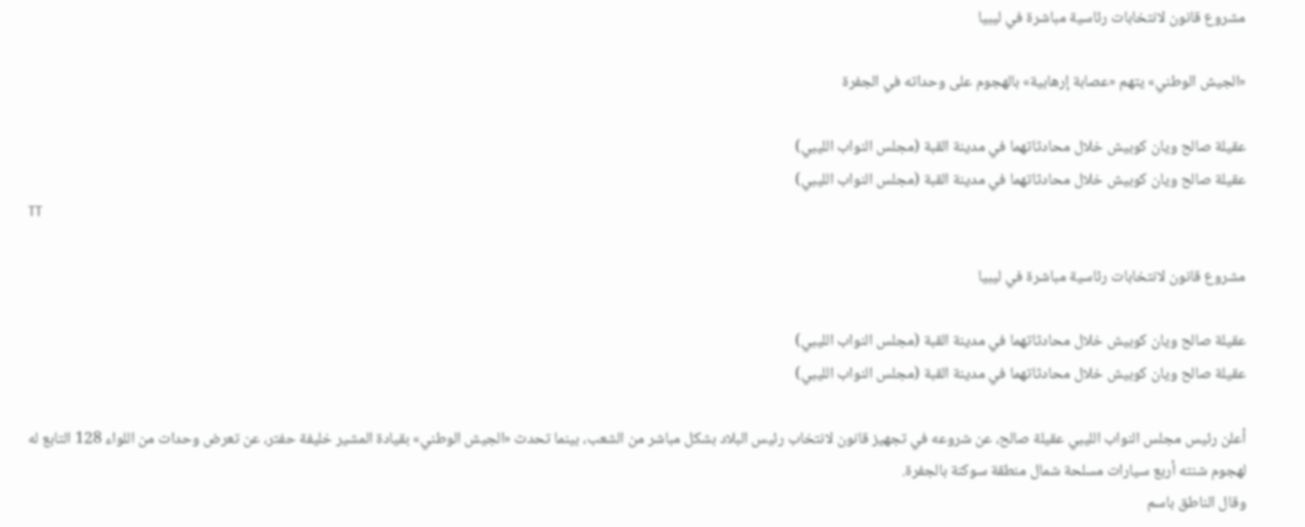مشروع قانون لانتخابات رئاسية مباشرة في ليبيا

«الجيش الوطني» يتهم «عصابة إرهابية» بالهجوم على وحداته في الجفرة

عقيلة صالح ويان كوبيش خلال محادثاتهما في مدينة القبة (مجلس النواب الليبي)
عقيلة صالح ويان كوبيش خلال محادثاتهما في مدينة القبة (مجلس النواب الليبي)
TT

مشروع قانون لانتخابات رئاسية مباشرة في ليبيا

عقيلة صالح ويان كوبيش خلال محادثاتهما في مدينة القبة (مجلس النواب الليبي)
عقيلة صالح ويان كوبيش خلال محادثاتهما في مدينة القبة (مجلس النواب الليبي)

أعلن رئيس مجلس النواب الليبي عقيلة صالح، عن شروعه في تجهيز قانون لانتخاب رئيس البلاد بشكل مباشر من الشعب، بينما تحدث «الجيش الوطني» بقيادة المشير خليفة حفتر، عن تعرض وحدات من اللواء 128 التابع له لهجوم شنته أربع سيارات مسلحة شمال منطقة سوكنة بالجفرة.
وقال الناطق باسم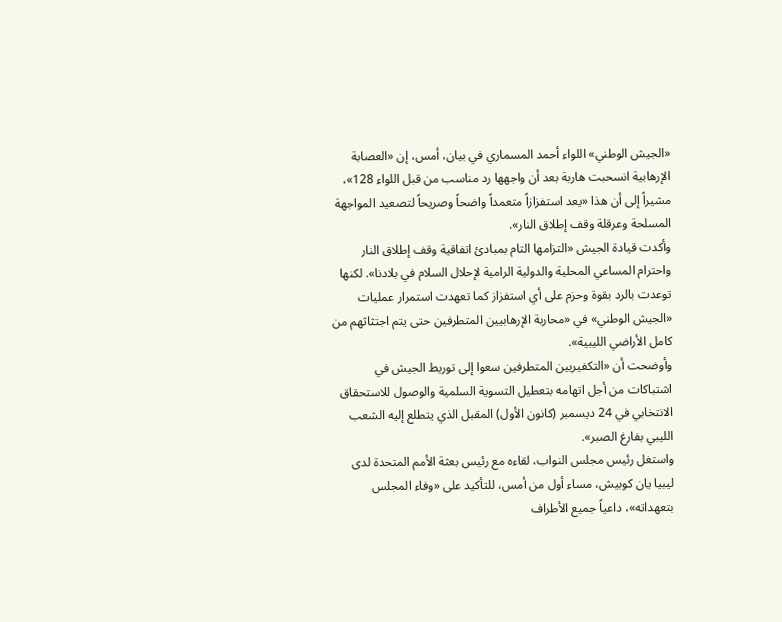«الجيش الوطني» اللواء أحمد المسماري في بيان، أمس، إن «العصابة الإرهابية انسحبت هاربة بعد أن واجهها رد مناسب من قبل اللواء 128»، مشيراً إلى أن هذا «يعد استفزازاً متعمداً واضحاً وصريحاً لتصعيد المواجهة المسلحة وعرقلة وقف إطلاق النار».
وأكدت قيادة الجيش «التزامها التام بمبادئ اتفاقية وقف إطلاق النار واحترام المساعي المحلية والدولية الرامية لإحلال السلام في بلادنا». لكنها توعدت بالرد بقوة وحزم على أي استفزاز كما تعهدت استمرار عمليات «الجيش الوطني» في «محاربة الإرهابيين المتطرفين حتى يتم اجتثاثهم من كامل الأراضي الليبية».
وأوضحت أن «التكفيريين المتطرفين سعوا إلى توريط الجيش في اشتباكات من أجل اتهامه بتعطيل التسوية السلمية والوصول للاستحقاق الانتخابي في 24 ديسمبر (كانون الأول) المقبل الذي يتطلع إليه الشعب الليبي بفارغ الصبر».
واستغل رئيس مجلس النواب، لقاءه مع رئيس بعثة الأمم المتحدة لدى ليبيا يان كوبيش، مساء أول من أمس، للتأكيد على «وفاء المجلس بتعهداته»، داعياً جميع الأطراف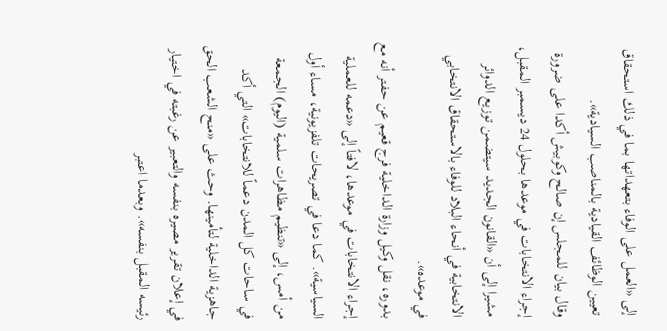إلى «العمل على الوفاء بتعهداتها بما في ذلك استحقاق تعيين الوظائف القيادية بالمناصب السيادية».
وقال بيان للمجلس إن صالح وكوبيش أكدا على ضرورة إجراء الانتخابات في موعدها بحلول 24 ديسمبر المقبل، مشيرا إلى أن «القانون الجديد سيتضمن توزيع الدوائر الانتخابية في أنحاء البلاد للوفاء بالاستحقاق الانتخابي في موعده».
بدوره، نقل وكيل وزارة الداخلية فرج قعيم عن حفتر أنه مع إجراء الانتخابات في موعدها، لافتاً إلى «دعمه للعملية السياسية». كما دعا في تصريحات تلفزيونية، مساء أول من أمس، إلى «تنظيم مظاهرات سلمية (اليوم) الجمعة في ساحات كل المدن دعماً للانتخابات» التي أكد جاهزية الداخلية لتأمينها. وحث على «منح الشعب الحق في إعلان تقرير مصيره بنفسه والتعبير عن رغبته في اختيار رئيسه المقبل بنفسه». وبعدما اعتبر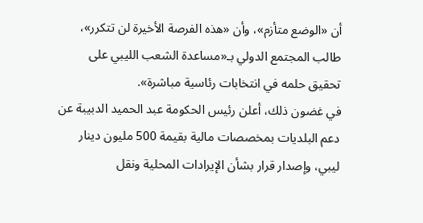أن «الوضع متأزم»، وأن «هذه الفرصة الأخيرة لن تتكرر»، طالب المجتمع الدولي بـ«مساعدة الشعب الليبي على تحقيق حلمه في انتخابات رئاسية مباشرة».
في غضون ذلك، أعلن رئيس الحكومة عبد الحميد الدبيبة عن دعم البلديات بمخصصات مالية بقيمة 500 مليون دينار ليبي، وإصدار قرار بشأن الإيرادات المحلية ونقل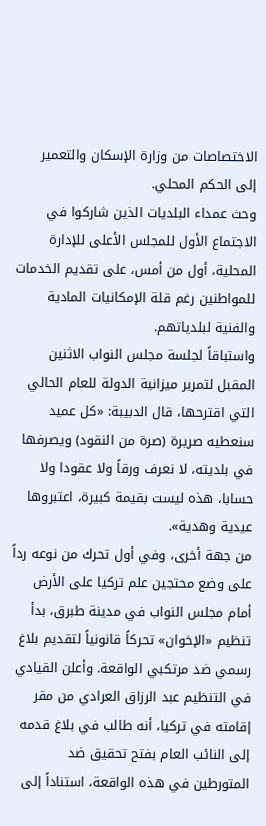الاختصاصات من وزارة الإسكان والتعمير إلى الحكم المحلي.
وحث عمداء البلديات الذين شاركوا في الاجتماع الأول للمجلس الأعلى للإدارة المحلية، أول من أمس، على تقديم الخدمات للمواطنين رغم قلة الإمكانيات المادية والفنية لبلدياتهم.
واستباقاً لجلسة مجلس النواب الاثنين المقبل لتمرير ميزانية الدولة للعام الحالي التي اقترحها، قال الدبيبة: «كل عميد سنعطيه صريرة (صرة من النقود) ويصرفها في بلديته، لا نعرف ورقاً ولا عقودا ولا حسابا، هذه ليست بقيمة كبيرة، اعتبروها عيدية وهدية».
من جهة أخرى، وفي أول تحرك من نوعه رداً على وضع محتجين علم تركيا على الأرض أمام مجلس النواب في مدينة طبرق، بدأ تنظيم «الإخوان» تحركاً قانونياً لتقديم بلاغ رسمي ضد مرتكبي الواقعة. وأعلن القيادي في التنظيم عبد الرزاق العرادي من مقر إقامته في تركيا، أنه طالب في بلاغ قدمه إلى النائب العام بفتح تحقيق ضد المتورطين في هذه الواقعة، استناداً إلى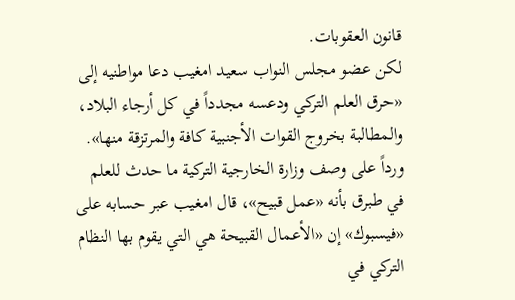قانون العقوبات.
لكن عضو مجلس النواب سعيد امغيب دعا مواطنيه إلى «حرق العلم التركي ودعسه مجدداً في كل أرجاء البلاد، والمطالبة بخروج القوات الأجنبية كافة والمرتزقة منها». ورداً على وصف وزارة الخارجية التركية ما حدث للعلم في طبرق بأنه «عمل قبيح»، قال امغيب عبر حسابه على «فيسبوك» إن «الأعمال القبيحة هي التي يقوم بها النظام التركي في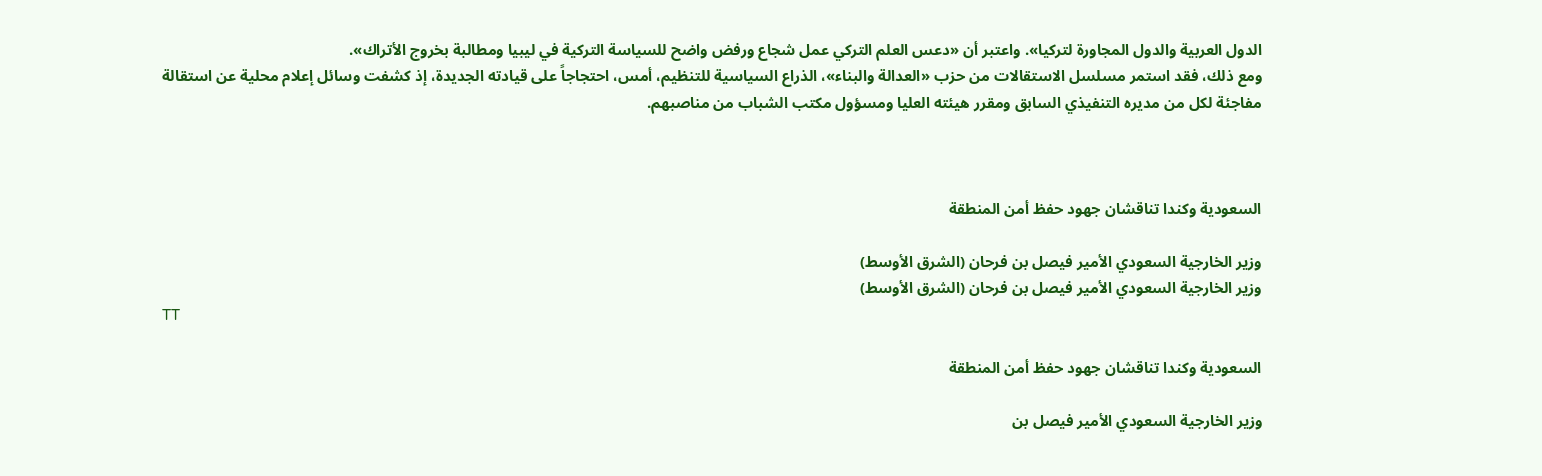الدول العربية والدول المجاورة لتركيا». واعتبر أن «دعس العلم التركي عمل شجاع ورفض واضح للسياسة التركية في ليبيا ومطالبة بخروج الأتراك».
ومع ذلك، فقد استمر مسلسل الاستقالات من حزب «العدالة والبناء»، الذراع السياسية للتنظيم، أمس، احتجاجاً على قيادته الجديدة، إذ كشفت وسائل إعلام محلية عن استقالة مفاجئة لكل من مديره التنفيذي السابق ومقرر هيئته العليا ومسؤول مكتب الشباب من مناصبهم.



السعودية وكندا تناقشان جهود حفظ أمن المنطقة

وزير الخارجية السعودي الأمير فيصل بن فرحان (الشرق الأوسط)
وزير الخارجية السعودي الأمير فيصل بن فرحان (الشرق الأوسط)
TT

السعودية وكندا تناقشان جهود حفظ أمن المنطقة

وزير الخارجية السعودي الأمير فيصل بن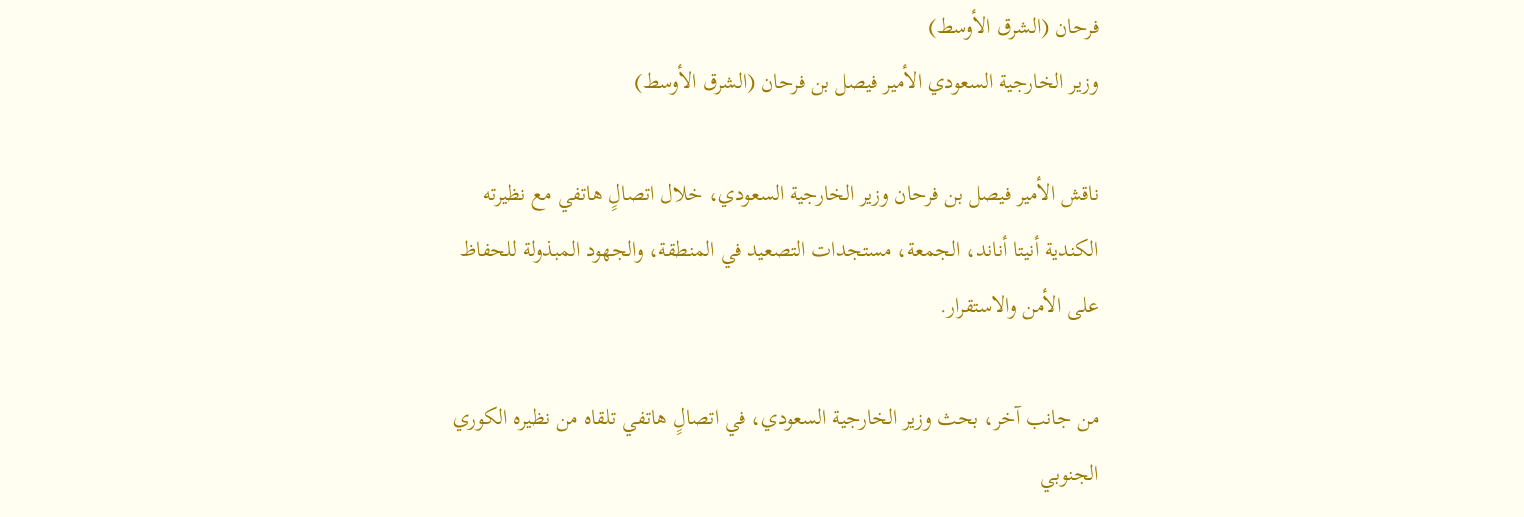فرحان (الشرق الأوسط)
وزير الخارجية السعودي الأمير فيصل بن فرحان (الشرق الأوسط)

ناقش الأمير فيصل بن فرحان وزير الخارجية السعودي، خلال اتصالٍ هاتفي مع نظيرته الكندية أنيتا أناند، الجمعة، مستجدات التصعيد في المنطقة، والجهود المبذولة للحفاظ على الأمن والاستقرار.

من جانب آخر، بحث وزير الخارجية السعودي، في اتصالٍ هاتفي تلقاه من نظيره الكوري الجنوبي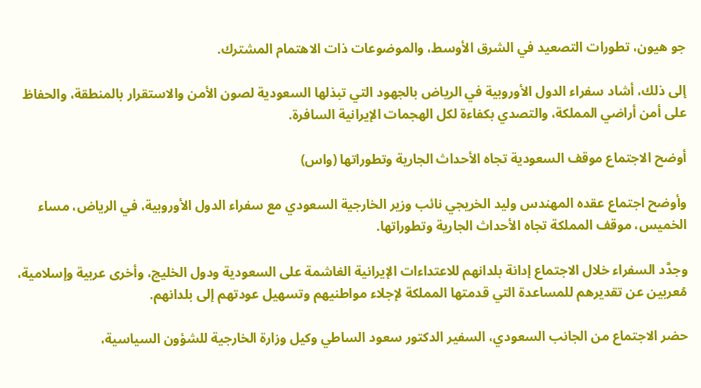جو هيون، تطورات التصعيد في الشرق الأوسط، والموضوعات ذات الاهتمام المشترك.

إلى ذلك، أشاد سفراء الدول الأوروبية في الرياض بالجهود التي تبذلها السعودية لصون الأمن والاستقرار بالمنطقة، والحفاظ على أمن أراضي المملكة، والتصدي بكفاءة لكل الهجمات الإيرانية السافرة.

أوضح الاجتماع موقف السعودية تجاه الأحداث الجارية وتطوراتها (واس)

وأوضح اجتماع عقده المهندس وليد الخريجي نائب وزير الخارجية السعودي مع سفراء الدول الأوروبية، في الرياض، مساء الخميس، موقف المملكة تجاه الأحداث الجارية وتطوراتها.

وجدَّد السفراء خلال الاجتماع إدانة بلدانهم للاعتداءات الإيرانية الغاشمة على السعودية ودول الخليج، وأخرى عربية وإسلامية، مُعربين عن تقديرهم للمساعدة التي قدمتها المملكة لإجلاء مواطنيهم وتسهيل عودتهم إلى بلدانهم.

حضر الاجتماع من الجانب السعودي، السفير الدكتور سعود الساطي وكيل وزارة الخارجية للشؤون السياسية،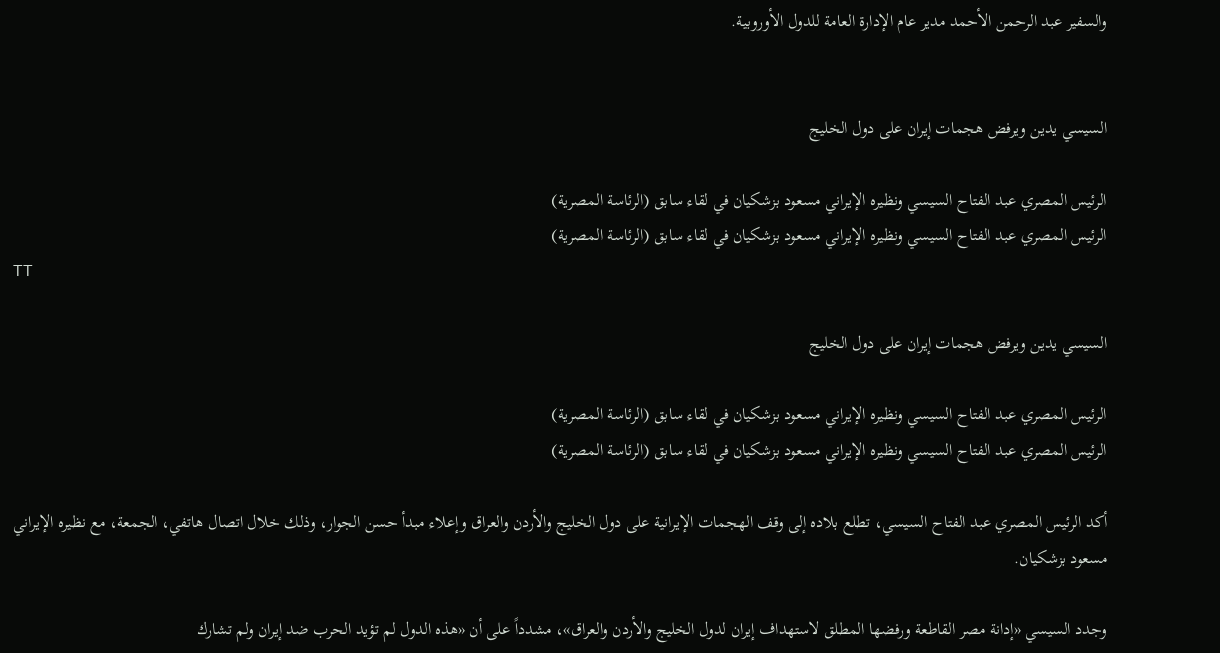والسفير عبد الرحمن الأحمد مدير عام الإدارة العامة للدول الأوروبية.


السيسي يدين ويرفض هجمات إيران على دول الخليج

الرئيس المصري عبد الفتاح السيسي ونظيره الإيراني مسعود بزشكيان في لقاء سابق (الرئاسة المصرية)
الرئيس المصري عبد الفتاح السيسي ونظيره الإيراني مسعود بزشكيان في لقاء سابق (الرئاسة المصرية)
TT

السيسي يدين ويرفض هجمات إيران على دول الخليج

الرئيس المصري عبد الفتاح السيسي ونظيره الإيراني مسعود بزشكيان في لقاء سابق (الرئاسة المصرية)
الرئيس المصري عبد الفتاح السيسي ونظيره الإيراني مسعود بزشكيان في لقاء سابق (الرئاسة المصرية)

أكد الرئيس المصري عبد الفتاح السيسي، تطلع بلاده إلى وقف الهجمات الإيرانية على دول الخليج والأردن والعراق وإعلاء مبدأ حسن الجوار، وذلك خلال اتصال هاتفي، الجمعة، مع نظيره الإيراني مسعود بزشكيان.

وجدد السيسي «إدانة مصر القاطعة ورفضها المطلق لاستهداف إيران لدول الخليج والأردن والعراق»، مشدداً على أن «هذه الدول لم تؤيد الحرب ضد إيران ولم تشارك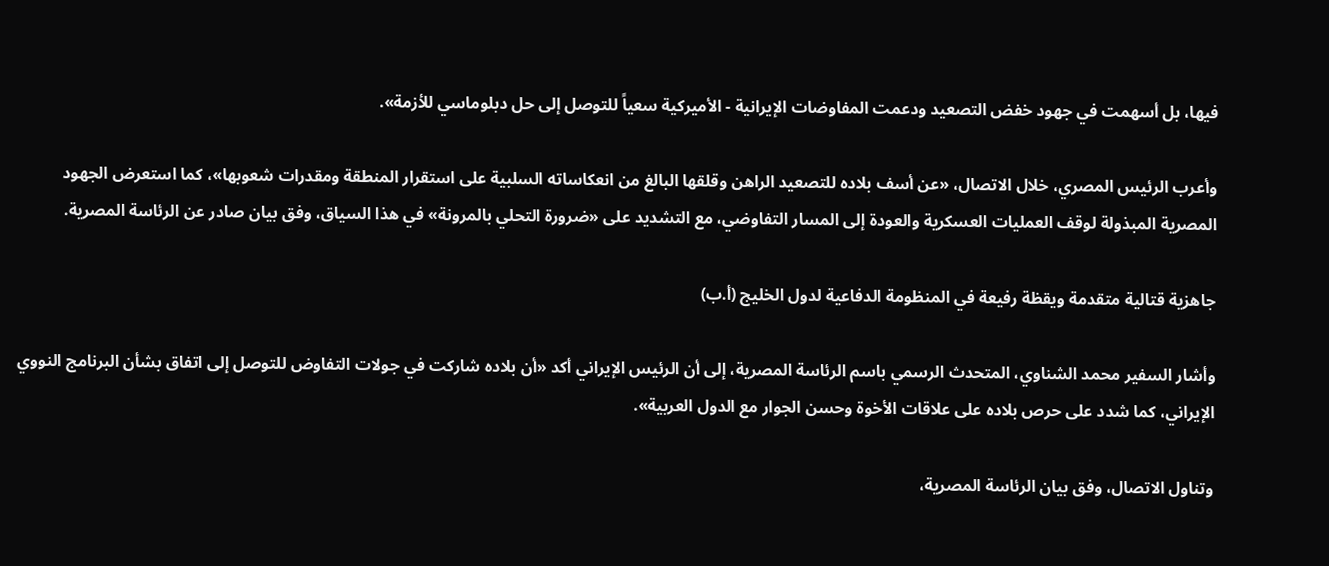فيها، بل أسهمت في جهود خفض التصعيد ودعمت المفاوضات الإيرانية - الأميركية سعياً للتوصل إلى حل دبلوماسي للأزمة».

وأعرب الرئيس المصري، خلال الاتصال، «عن أسف بلاده للتصعيد الراهن وقلقها البالغ من انعكاساته السلبية على استقرار المنطقة ومقدرات شعوبها»، كما استعرض الجهود المصرية المبذولة لوقف العمليات العسكرية والعودة إلى المسار التفاوضي، مع التشديد على «ضرورة التحلي بالمرونة» في هذا السياق، وفق بيان صادر عن الرئاسة المصرية.

جاهزية قتالية متقدمة ويقظة رفيعة في المنظومة الدفاعية لدول الخليج (أ.ب)

وأشار السفير محمد الشناوي، المتحدث الرسمي باسم الرئاسة المصرية، إلى أن الرئيس الإيراني أكد «أن بلاده شاركت في جولات التفاوض للتوصل إلى اتفاق بشأن البرنامج النووي الإيراني، كما شدد على حرص بلاده على علاقات الأخوة وحسن الجوار مع الدول العربية».

وتناول الاتصال، وفق بيان الرئاسة المصرية،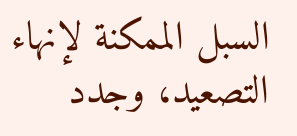السبل الممكنة لإنهاء التصعيد، وجدد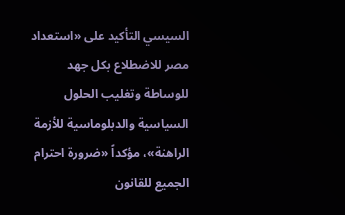السيسي التأكيد على «استعداد مصر للاضطلاع بكل جهد للوساطة وتغليب الحلول السياسية والدبلوماسية للأزمة الراهنة»، مؤكداً «ضرورة احترام الجميع للقانون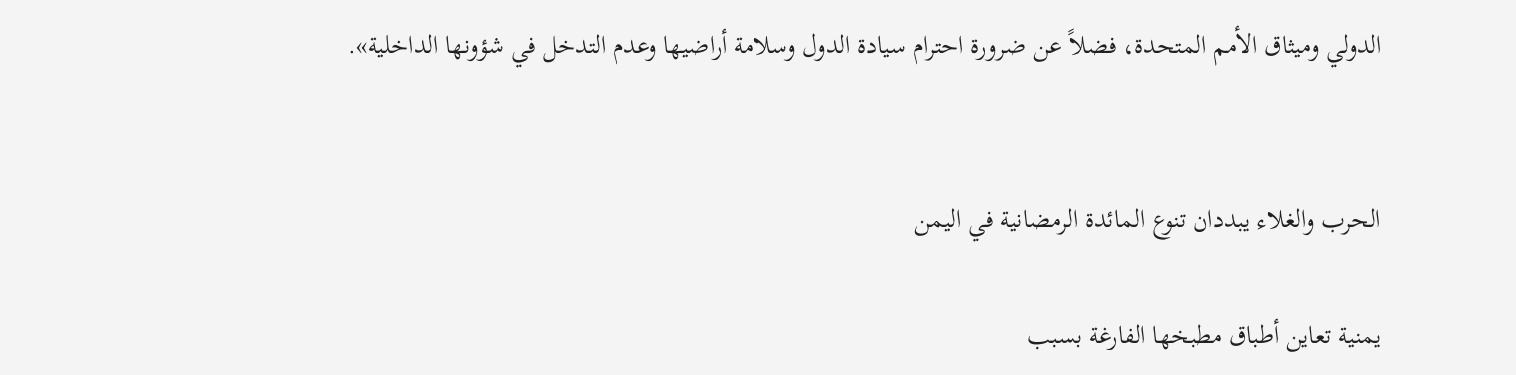الدولي وميثاق الأمم المتحدة، فضلاً عن ضرورة احترام سيادة الدول وسلامة أراضيها وعدم التدخل في شؤونها الداخلية».


الحرب والغلاء يبددان تنوع المائدة الرمضانية في اليمن

يمنية تعاين أطباق مطبخها الفارغة بسبب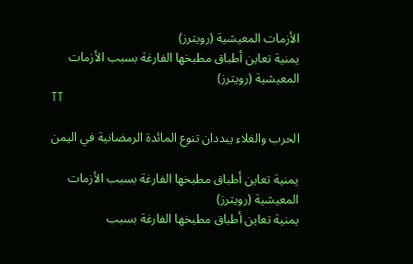الأزمات المعيشية (رويترز)
يمنية تعاين أطباق مطبخها الفارغة بسبب الأزمات المعيشية (رويترز)
TT

الحرب والغلاء يبددان تنوع المائدة الرمضانية في اليمن

يمنية تعاين أطباق مطبخها الفارغة بسبب الأزمات المعيشية (رويترز)
يمنية تعاين أطباق مطبخها الفارغة بسبب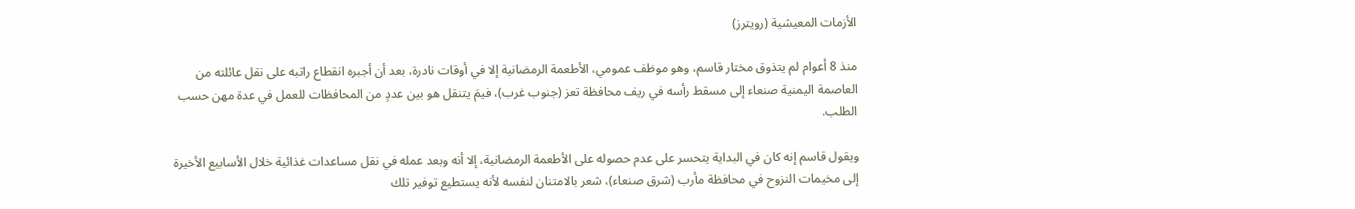الأزمات المعيشية (رويترز)

منذ 8 أعوام لم يتذوق مختار قاسم، وهو موظف عمومي، الأطعمة الرمضانية إلا في أوقات نادرة، بعد أن أجبره انقطاع راتبه على نقل عائلته من العاصمة اليمنية صنعاء إلى مسقط رأسه في ريف محافظة تعز (جنوب غرب)، فيمَ يتنقل هو بين عددٍ من المحافظات للعمل في عدة مهن حسب الطلب.

ويقول قاسم إنه كان في البداية يتحسر على عدم حصوله على الأطعمة الرمضانية، إلا أنه وبعد عمله في نقل مساعدات غذائية خلال الأسابيع الأخيرة إلى مخيمات النزوح في محافظة مأرب (شرق صنعاء)، شعر بالامتنان لنفسه لأنه يستطيع توفير تلك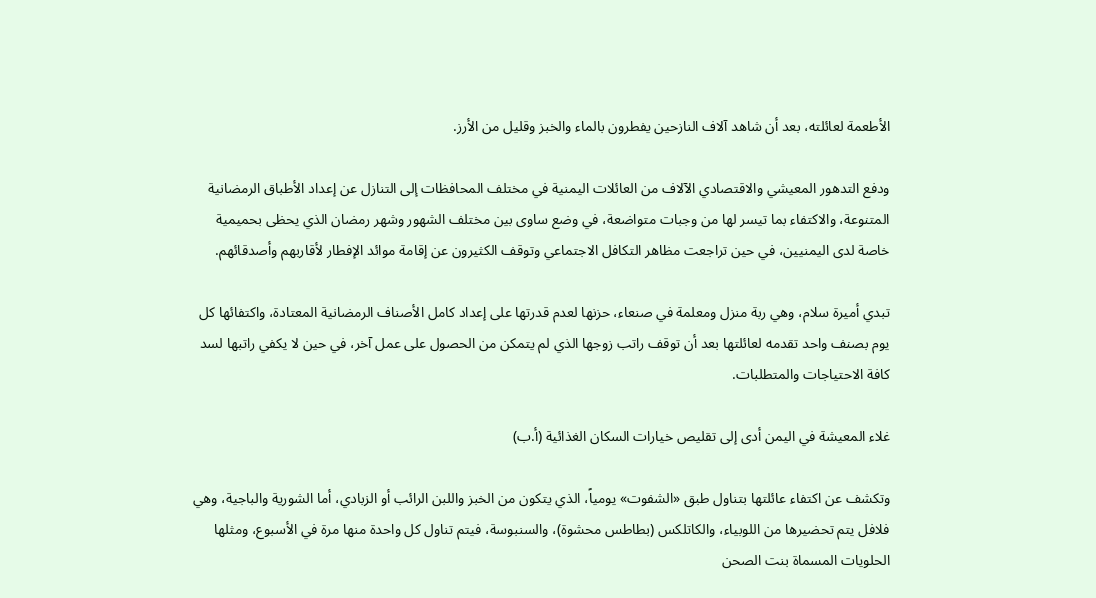الأطعمة لعائلته، بعد أن شاهد آلاف النازحين يفطرون بالماء والخبز وقليل من الأرز.

ودفع التدهور المعيشي والاقتصادي الآلاف من العائلات اليمنية في مختلف المحافظات إلى التنازل عن إعداد الأطباق الرمضانية المتنوعة، والاكتفاء بما تيسر لها من وجبات متواضعة، في وضع ساوى بين مختلف الشهور وشهر رمضان الذي يحظى بحميمية خاصة لدى اليمنيين، في حين تراجعت مظاهر التكافل الاجتماعي وتوقف الكثيرون عن إقامة موائد الإفطار لأقاربهم وأصدقائهم.

تبدي أميرة سلام، وهي ربة منزل ومعلمة في صنعاء، حزنها لعدم قدرتها على إعداد كامل الأصناف الرمضانية المعتادة، واكتفائها كل يوم بصنف واحد تقدمه لعائلتها بعد أن توقف راتب زوجها الذي لم يتمكن من الحصول على عمل آخر، في حين لا يكفي راتبها لسد كافة الاحتياجات والمتطلبات.

غلاء المعيشة في اليمن أدى إلى تقليص خيارات السكان الغذائية (أ.ب)

وتكشف عن اكتفاء عائلتها بتناول طبق «الشفوت» يومياً، الذي يتكون من الخبز واللبن الرائب أو الزبادي، أما الشورية والباجية، وهي فلافل يتم تحضيرها من اللوبياء، والكاتلكس (بطاطس محشوة)، والسنبوسة، فيتم تناول كل واحدة منها مرة في الأسبوع، ومثلها الحلويات المسماة بنت الصحن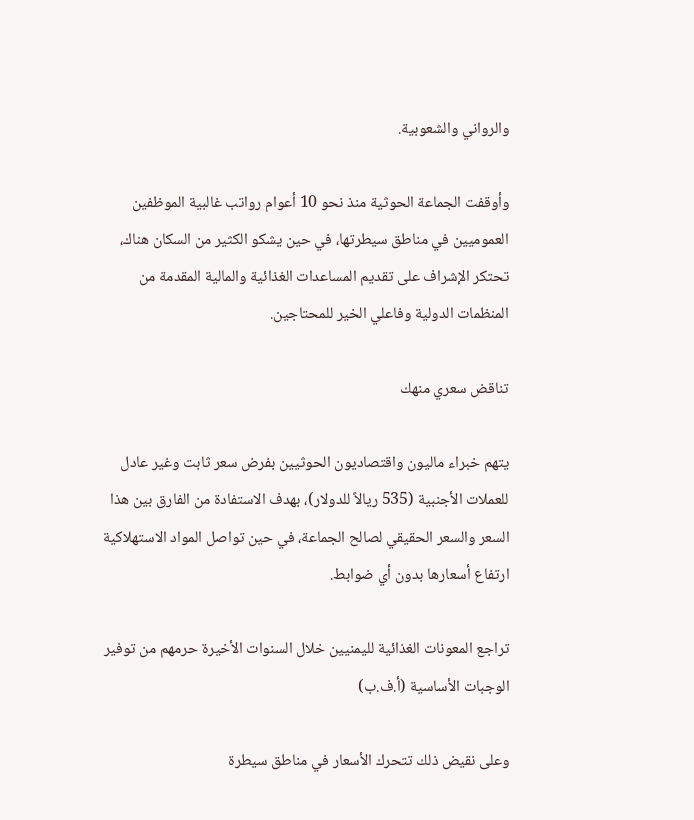والرواني والشعوبية.

وأوقفت الجماعة الحوثية منذ نحو 10 أعوام رواتب غالبية الموظفين العموميين في مناطق سيطرتها، في حين يشكو الكثير من السكان هناك، تحتكر الإشراف على تقديم المساعدات الغذائية والمالية المقدمة من المنظمات الدولية وفاعلي الخير للمحتاجين.

تناقض سعري منهك

يتهم خبراء ماليون واقتصاديون الحوثيين بفرض سعر ثابت وغير عادل للعملات الأجنبية (535 ريالاً للدولار)، بهدف الاستفادة من الفارق بين هذا السعر والسعر الحقيقي لصالح الجماعة، في حين تواصل المواد الاستهلاكية ارتفاع أسعارها بدون أي ضوابط.

تراجع المعونات الغذائية لليمنيين خلال السنوات الأخيرة حرمهم من توفير الوجبات الأساسية (أ.ف.ب)

وعلى نقيض ذلك تتحرك الأسعار في مناطق سيطرة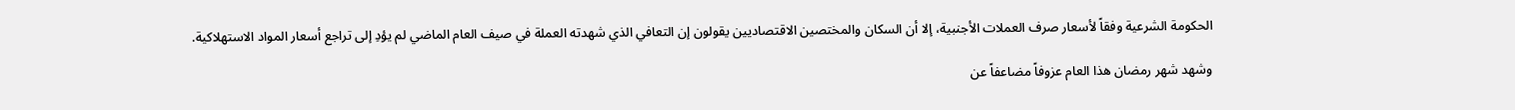الحكومة الشرعية وفقاً لأسعار صرف العملات الأجنبية، إلا أن السكان والمختصين الاقتصاديين يقولون إن التعافي الذي شهدته العملة في صيف العام الماضي لم يؤدِ إلى تراجع أسعار المواد الاستهلاكية.

وشهد شهر رمضان هذا العام عزوفاً مضاعفاً عن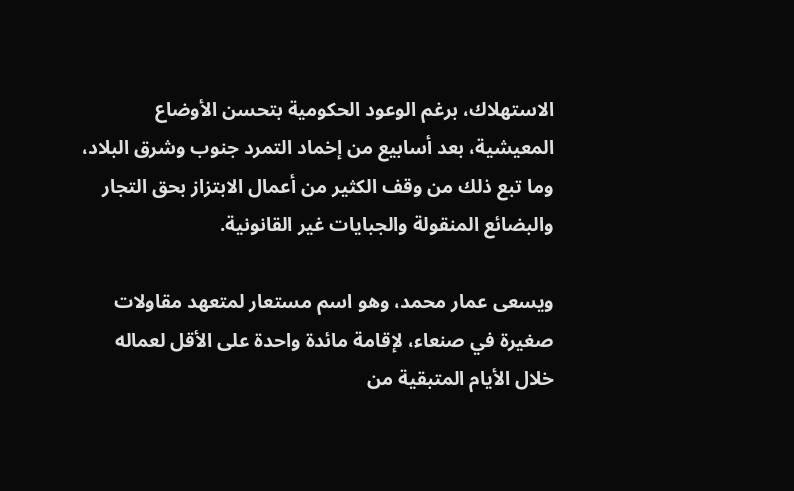الاستهلاك، برغم الوعود الحكومية بتحسن الأوضاع المعيشية، بعد أسابيع من إخماد التمرد جنوب وشرق البلاد، وما تبع ذلك من وقف الكثير من أعمال الابتزاز بحق التجار والبضائع المنقولة والجبايات غير القانونية.

ويسعى عمار محمد، وهو اسم مستعار لمتعهد مقاولات صغيرة في صنعاء، لإقامة مائدة واحدة على الأقل لعماله خلال الأيام المتبقية من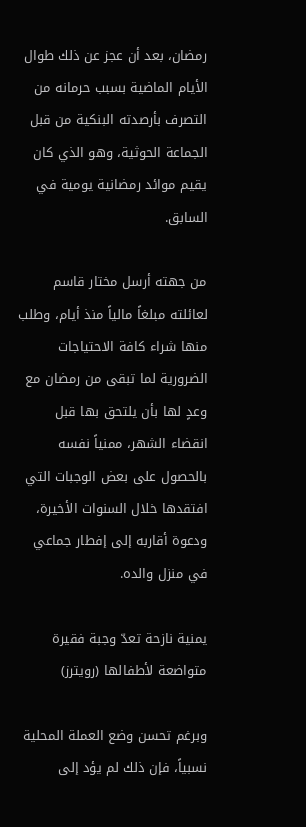رمضان، بعد أن عجز عن ذلك طوال الأيام الماضية بسبب حرمانه من التصرف بأرصدته البنكية من قبل الجماعة الحوثية، وهو الذي كان يقيم موائد رمضانية يومية في السابق.

من جهته أرسل مختار قاسم لعائلته مبلغاً مالياً منذ أيام، وطلب منها شراء كافة الاحتياجات الضرورية لما تبقى من رمضان مع وعدٍ لها بأن يلتحق بها قبل انقضاء الشهر، ممنياً نفسه بالحصول على بعض الوجبات التي افتقدها خلال السنوات الأخيرة، ودعوة أقاربه إلى إفطار جماعي في منزل والده.

يمنية نازحة تعدّ وجبة فقيرة متواضعة لأطفالها (رويترز)

وبرغم تحسن وضع العملة المحلية نسبياً، فإن ذلك لم يؤد إلى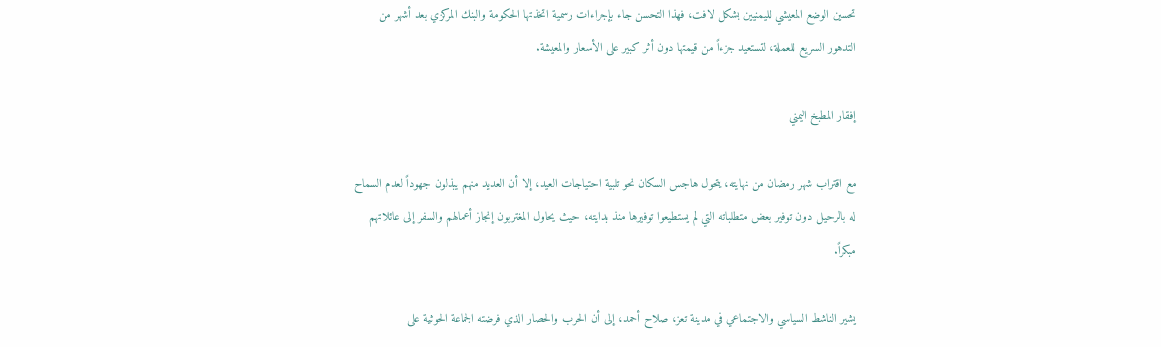تحسين الوضع المعيشي لليمنيين بشكل لافت، فهذا التحسن جاء بإجراءات رسمية اتخذتها الحكومة والبنك المركزي بعد أشهر من التدهور السريع للعملة، لتستعيد جزءاً من قيمتها دون أثر كبير على الأسعار والمعيشة.

إفقار المطبخ اليمني

مع اقتراب شهر رمضان من نهايته، يتحول هاجس السكان نحو تلبية احتياجات العيد، إلا أن العديد منهم يبذلون جهوداً لعدم السماح له بالرحيل دون توفير بعض متطلباته التي لم يستطيعوا توفيرها منذ بدايته، حيث يحاول المغتربون إنجاز أعمالهم والسفر إلى عائلاتهم مبكراً.

يشير الناشط السياسي والاجتماعي في مدينة تعز، صلاح أحمد، إلى أن الحرب والحصار الذي فرضته الجماعة الحوثية على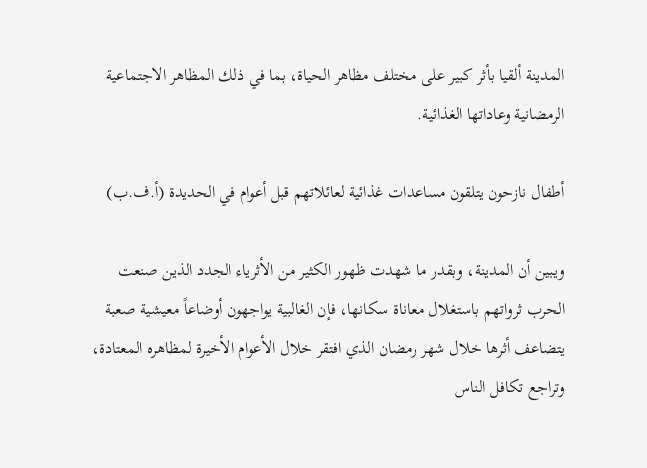المدينة ألقيا بأثر كبير على مختلف مظاهر الحياة، بما في ذلك المظاهر الاجتماعية الرمضانية وعاداتها الغذائية.

أطفال نازحون يتلقون مساعدات غذائية لعائلاتهم قبل أعوام في الحديدة (أ.ف.ب)

ويبين أن المدينة، وبقدر ما شهدت ظهور الكثير من الأثرياء الجدد الذين صنعت الحرب ثرواتهم باستغلال معاناة سكانها، فإن الغالبية يواجهون أوضاعاً معيشية صعبة يتضاعف أثرها خلال شهر رمضان الذي افتقر خلال الأعوام الأخيرة لمظاهره المعتادة، وتراجع تكافل الناس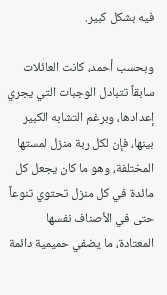فيه بشكل كبير.

وبحسب أحمد، كانت العائلات سابقاً تتبادل الوجبات التي يجري إعدادها، وبرغم التشابه الكبير بينها، فإن لكل ربة منزل لمستها المختلفة، وهو ما كان يجعل كل مائدة في كل منزل تحتوي تنوعاً حتى في الأصناف نفسها المعتادة، ما يضفي حميمية دائمة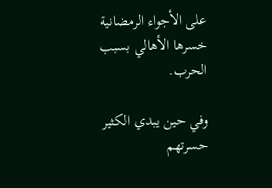على الأجواء الرمضانية خسرها الأهالي بسبب الحرب.

وفي حين يبدي الكثير حسرتهم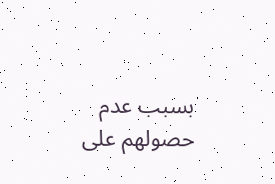بسبب عدم حصولهم على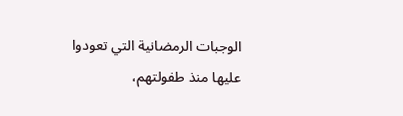الوجبات الرمضانية التي تعودوا عليها منذ طفولتهم،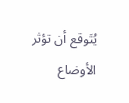يُتَوقع أن تؤثر الأوضاع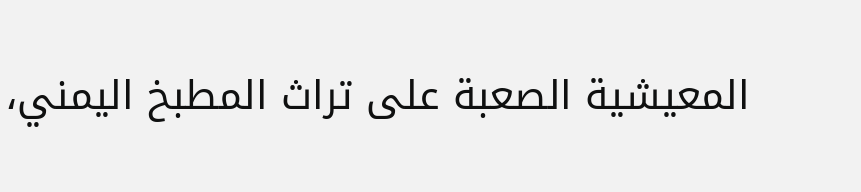المعيشية الصعبة على تراث المطبخ اليمني،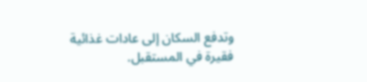وتدفع السكان إلى عادات غذائية فقيرة في المستقبل.